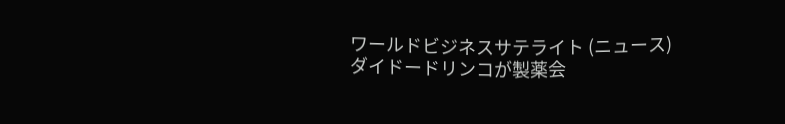ワールドビジネスサテライト (ニュース)
ダイドードリンコが製薬会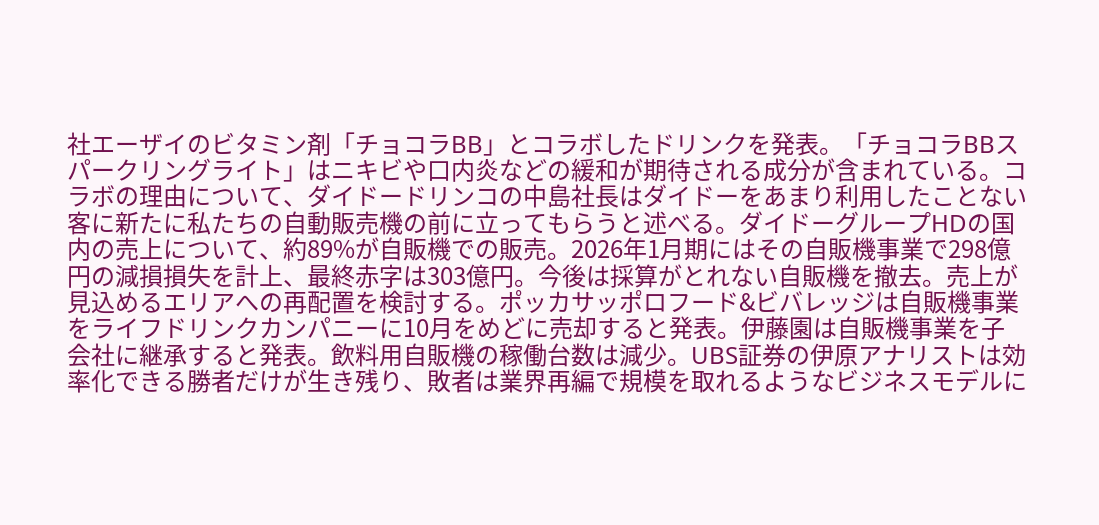社エーザイのビタミン剤「チョコラBB」とコラボしたドリンクを発表。「チョコラBBスパークリングライト」はニキビや口内炎などの緩和が期待される成分が含まれている。コラボの理由について、ダイドードリンコの中島社長はダイドーをあまり利用したことない客に新たに私たちの自動販売機の前に立ってもらうと述べる。ダイドーグループHDの国内の売上について、約89%が自販機での販売。2026年1月期にはその自販機事業で298億円の減損損失を計上、最終赤字は303億円。今後は採算がとれない自販機を撤去。売上が見込めるエリアへの再配置を検討する。ポッカサッポロフード&ビバレッジは自販機事業をライフドリンクカンパニーに10月をめどに売却すると発表。伊藤園は自販機事業を子会社に継承すると発表。飲料用自販機の稼働台数は減少。UBS証券の伊原アナリストは効率化できる勝者だけが生き残り、敗者は業界再編で規模を取れるようなビジネスモデルに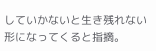していかないと生き残れない形になってくると指摘。